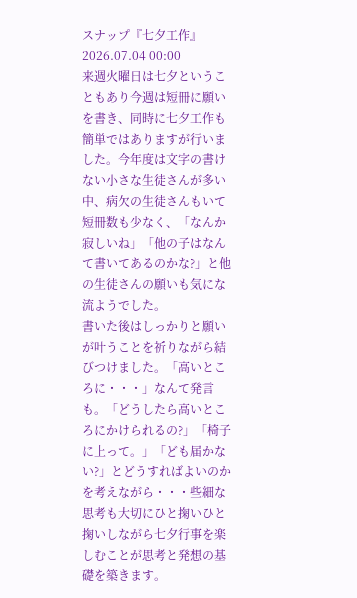スナップ『七夕工作』
2026.07.04 00:00
来週火曜日は七夕ということもあり今週は短冊に願いを書き、同時に七夕工作も簡単ではありますが行いました。今年度は文字の書けない小さな生徒さんが多い中、病欠の生徒さんもいて短冊数も少なく、「なんか寂しいね」「他の子はなんて書いてあるのかな?」と他の生徒さんの願いも気にな流ようでした。
書いた後はしっかりと願いが叶うことを祈りながら結びつけました。「高いところに・・・」なんて発言も。「どうしたら高いところにかけられるの?」「椅子に上って。」「ども届かない?」とどうすればよいのかを考えながら・・・些細な思考も大切にひと掬いひと掬いしながら七夕行事を楽しむことが思考と発想の基礎を築きます。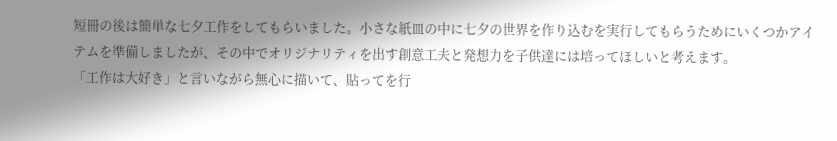短冊の後は簡単な七夕工作をしてもらいました。小さな紙皿の中に七夕の世界を作り込むを実行してもらうためにいくつかアイテムを準備しましたが、その中でオリジナリティを出す創意工夫と発想力を子供達には培ってほしいと考えます。
「工作は大好き」と言いながら無心に描いて、貼ってを行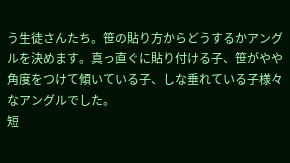う生徒さんたち。笹の貼り方からどうするかアングルを決めます。真っ直ぐに貼り付ける子、笹がやや角度をつけて傾いている子、しな垂れている子様々なアングルでした。
短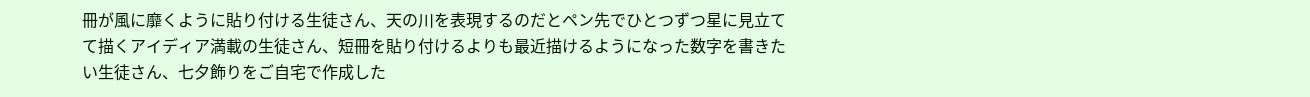冊が風に靡くように貼り付ける生徒さん、天の川を表現するのだとペン先でひとつずつ星に見立てて描くアイディア満載の生徒さん、短冊を貼り付けるよりも最近描けるようになった数字を書きたい生徒さん、七夕飾りをご自宅で作成した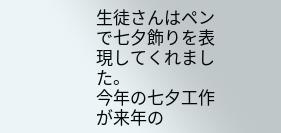生徒さんはペンで七夕飾りを表現してくれました。
今年の七夕工作が来年の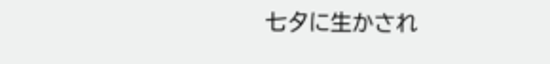七夕に生かされ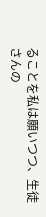ることを私は願いつつ、生徒さんの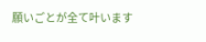願いごとが全て叶います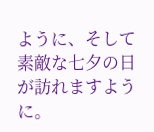ように、そして素敵な七夕の日が訪れますように。